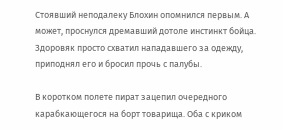Стоявший неподалеку Блохин опомнился первым. А может, проснулся дремавший дотоле инстинкт бойца. Здоровяк просто схватил нападавшего за одежду, приподнял его и бросил прочь с палубы.

В коротком полете пират зацепил очередного карабкающегося на борт товарища. Оба с криком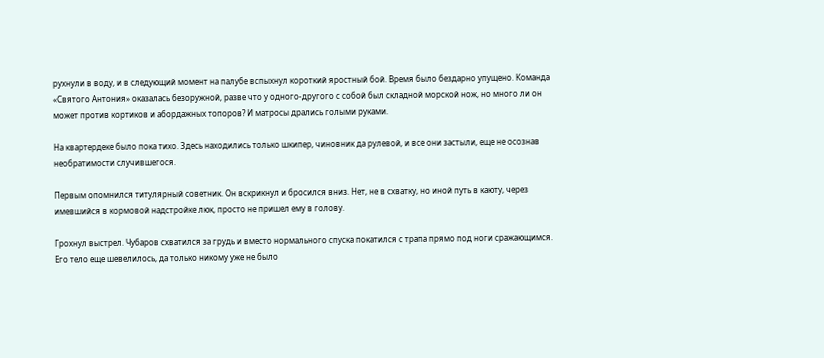рухнули в воду, и в следующий момент на палубе вспыхнул короткий яростный бой. Время было бездарно упущено. Команда «Святого Антония» оказалась безоружной, разве что у одного-другого с собой был складной морской нож, но много ли он может против кортиков и абордажных топоров? И матросы дрались голыми руками.

На квартердеке было пока тихо. Здесь находились только шкипер, чиновник да рулевой, и все они застыли, еще не осознав необратимости случившегося.

Первым опомнился титулярный советник. Он вскрикнул и бросился вниз. Нет, не в схватку, но иной путь в каюту, через имевшийся в кормовой надстройке люк, просто не пришел ему в голову.

Грохнул выстрел. Чубаров схватился за грудь и вместо нормального спуска покатился с трапа прямо под ноги сражающимся. Его тело еще шевелилось, да только никому уже не было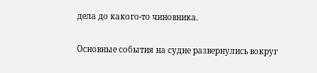дела до какого-то чиновника.

Основные события на судне развернулись вокруг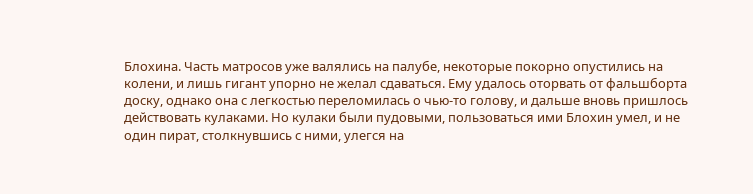Блохина. Часть матросов уже валялись на палубе, некоторые покорно опустились на колени, и лишь гигант упорно не желал сдаваться. Ему удалось оторвать от фальшборта доску, однако она с легкостью переломилась о чью-то голову, и дальше вновь пришлось действовать кулаками. Но кулаки были пудовыми, пользоваться ими Блохин умел, и не один пират, столкнувшись с ними, улегся на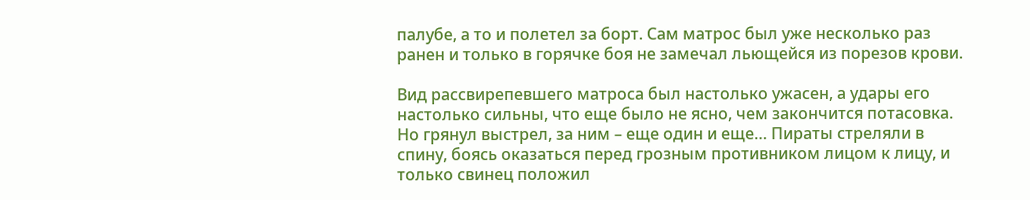палубе, а то и полетел за борт. Сам матрос был уже несколько раз ранен и только в горячке боя не замечал льющейся из порезов крови.

Вид рассвирепевшего матроса был настолько ужасен, а удары его настолько сильны, что еще было не ясно, чем закончится потасовка. Но грянул выстрел, за ним – еще один и еще… Пираты стреляли в спину, боясь оказаться перед грозным противником лицом к лицу, и только свинец положил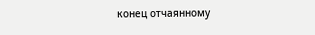конец отчаянному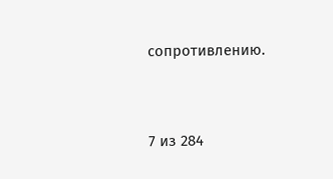сопротивлению.



7 из 284